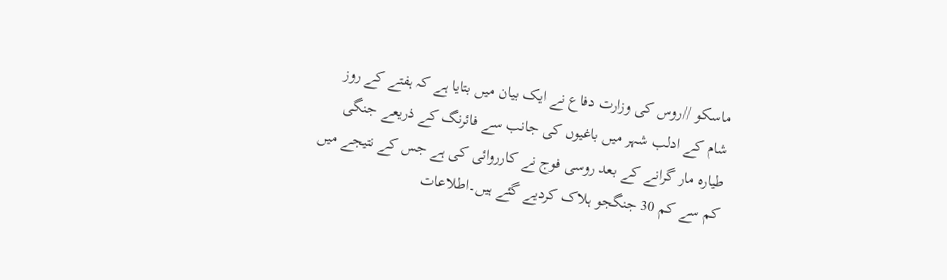ماسکو //روس کی وزارت دفاع نے ایک بیان میں بتایا ہے کہ ہفتے کے روز شام کے ادلب شہر میں باغیوں کی جانب سے فائرنگ کے ذریعے جنگی طیارہ مار گرانے کے بعد روسی فوج نے کارروائی کی ہے جس کے نتیجے میں کم سے کم 30 جنگجو ہلاک کردیے گئے ہیں۔اطلاعات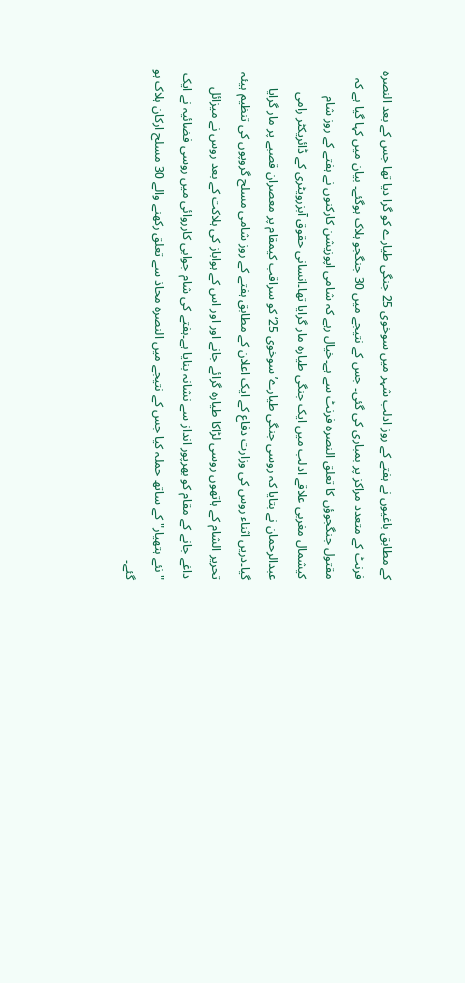کے مطابق باغیوں نے ہفتے کے روز ادلب شہر میں سوخوی 25 جنگی طیارے کو گرا دیا تھا جس کے بعد النصرہ فرنٹ کے متعدد مراکز پر بمباری کی گئی۔ جس کے نتیجے میں 30 جنگجو ہلاک ہوگئے۔ بیان میں کہا گیا ہے کہ مقتول جنگجوؤں کا تعلق النصرہ فرنٹ سے ہے۔خیال رہے کہ شامی اپوزیشن کارکنوں نے ہفتے کے روز شام کیشمال مغربی علاقے ادلب میں ایک جنگی طیارہ مار گرایا تھا۔انسانی حقوق آبزرویٹری کے ڈائریکٹر رامی عبدالرحمان نے بتایا کہ روسی جنگی طیارے’سوخوی 25‘ کو سراقب کیمقام پر معصران قصبے پر مار گرایا گیا۔دریں اثناء روس کی وزارت دفاع کے ایک اعلان کے مطابق ہفتے کے روز شامی مسلح گروپوں کی تنظیم ہیئہ تحریر الشام کے ہاتھوں روسی لڑاکا طیارہ گرائے جانے اور اور اس کے ہواباز کی ہلاکت کے بعد روس نے میزائل داغے جانے کے مقام کو بھرپور انداز سے نشانہ بنایا ہے۔ہفتے کی شام جوابی کارروائی میں روسی فضائیہ نے ایک "نئے ہتھیار" کے ساتھ حملہ کیا جس کے نتیجے میں النصرہ محاذ سے تعلق رکھنے والے 30 مسلح ارکان ہلاک ہو گئے۔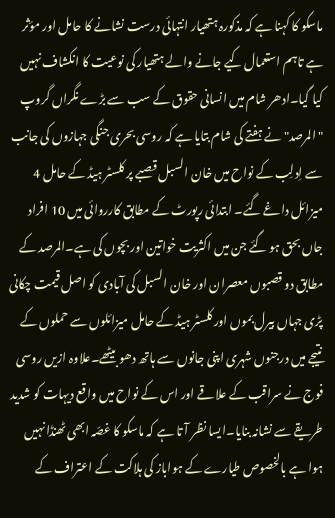ماسکو کا کہنا ہے کہ مذکورہ ہتھیار انتہائی درست نشانے کا حامل اور مؤثر ہے تاہم استعمال کیے جانے والے ہتھیار کی نوعیت کا انکشاف نہیں کیا گیا۔ادھر شام میں انسانی حقوق کے سب سے بڑے نگراں گروپ "المرصد" نے ہفتے کی شام بتایا ہے کہ روسی بحری جنگی جہازوں کی جانب سے اِدلِب کے نواح میں خان السبل قصبے پر کلسٹر ہیڈ کے حامل 4 میزائل داغے گئے۔ ابتدائی رپورٹ کے مطابق کارروائی میں 10 افراد جاں بحق ہو گئے جن میں اکثریت خواتین اور بچوں کی ہے۔المرصد کے مطابق دو قصبوں معصران اور خان السبل کی آبادی کو اصل قیمت چکانی پڑی جہاں بیرل بموں اور کلسٹر ہیڈ کے حامل میزائلوں سے حملوں کے نتیجے میں درجنوں شہری اپنی جانوں سے ہاتھ دھو بیٹھے۔علاوہ ازیں روسی فوج نے سراقب کے علاقے اور اس کے نواح میں واقع دیہات کو شدید طریقے سے نشانہ بنایا۔ایسا نظر آ تا ہے کہ ماسکو کا غصّہ ابھی ٹھنڈا نہیں ہوا ہے بالخصوص طیارے کے ہواباز کی ہلاکت کے اعتراف کے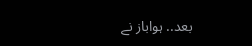بعد.. ہواباز نے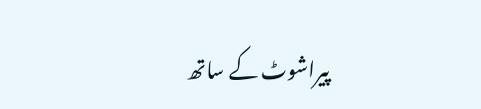پیراشوٹ کے ساتھ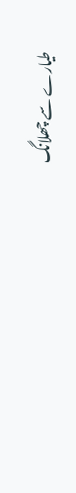طیارے سے چھلانگ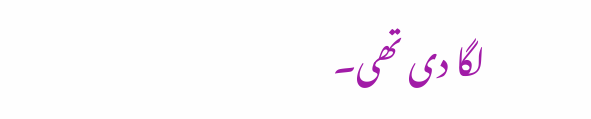لگا دی تھی۔